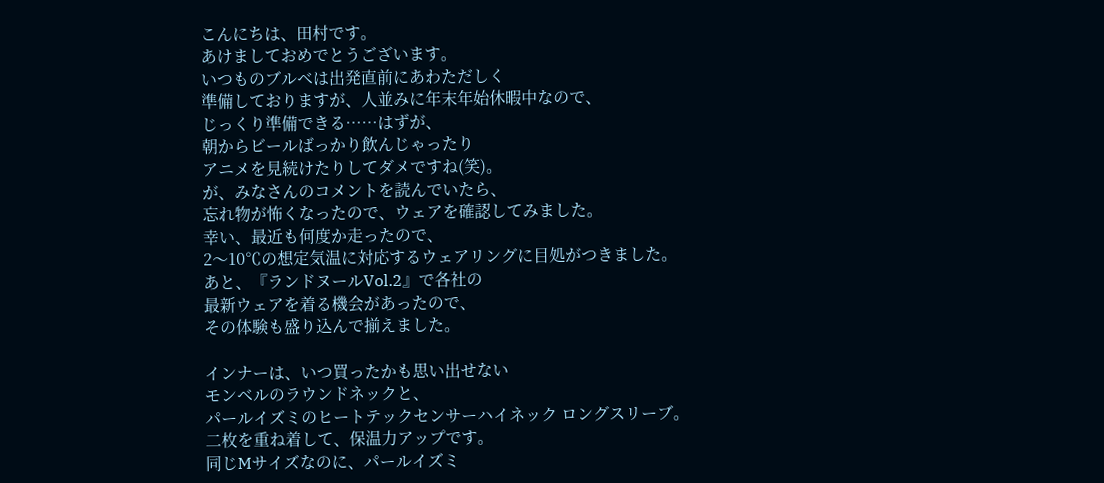こんにちは、田村です。
あけましておめでとうございます。
いつものブルベは出発直前にあわただしく
準備しておりますが、人並みに年末年始休暇中なので、
じっくり準備できる……はずが、
朝からビールばっかり飲んじゃったり
アニメを見続けたりしてダメですね(笑)。
が、みなさんのコメントを読んでいたら、
忘れ物が怖くなったので、ウェアを確認してみました。
幸い、最近も何度か走ったので、
2〜10℃の想定気温に対応するウェアリングに目処がつきました。
あと、『ランドヌールVol.2』で各社の
最新ウェアを着る機会があったので、
その体験も盛り込んで揃えました。

インナーは、いつ買ったかも思い出せない
モンベルのラウンドネックと、
パールイズミのヒートテックセンサーハイネック ロングスリーブ。
二枚を重ね着して、保温力アップです。
同じMサイズなのに、パールイズミ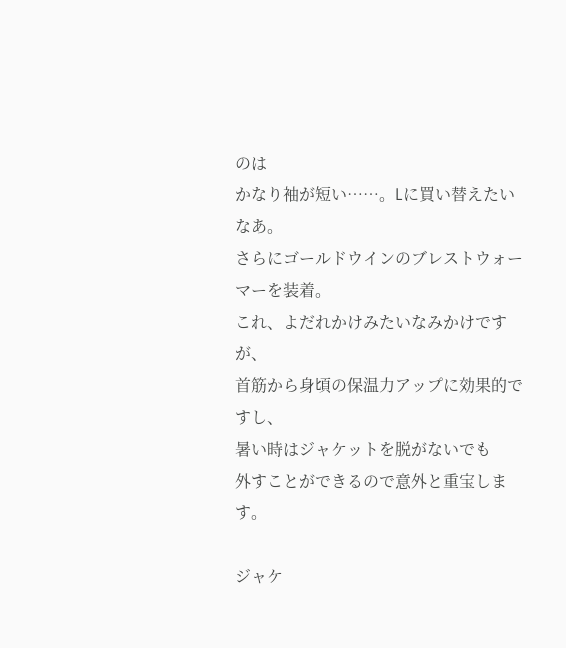のは
かなり袖が短い……。Lに買い替えたいなあ。
さらにゴールドウインのブレストウォーマーを装着。
これ、よだれかけみたいなみかけですが、
首筋から身頃の保温力アップに効果的ですし、
暑い時はジャケットを脱がないでも
外すことができるので意外と重宝します。

ジャケ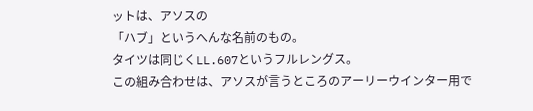ットは、アソスの
「ハブ」というへんな名前のもの。
タイツは同じくLL.607というフルレングス。
この組み合わせは、アソスが言うところのアーリーウインター用で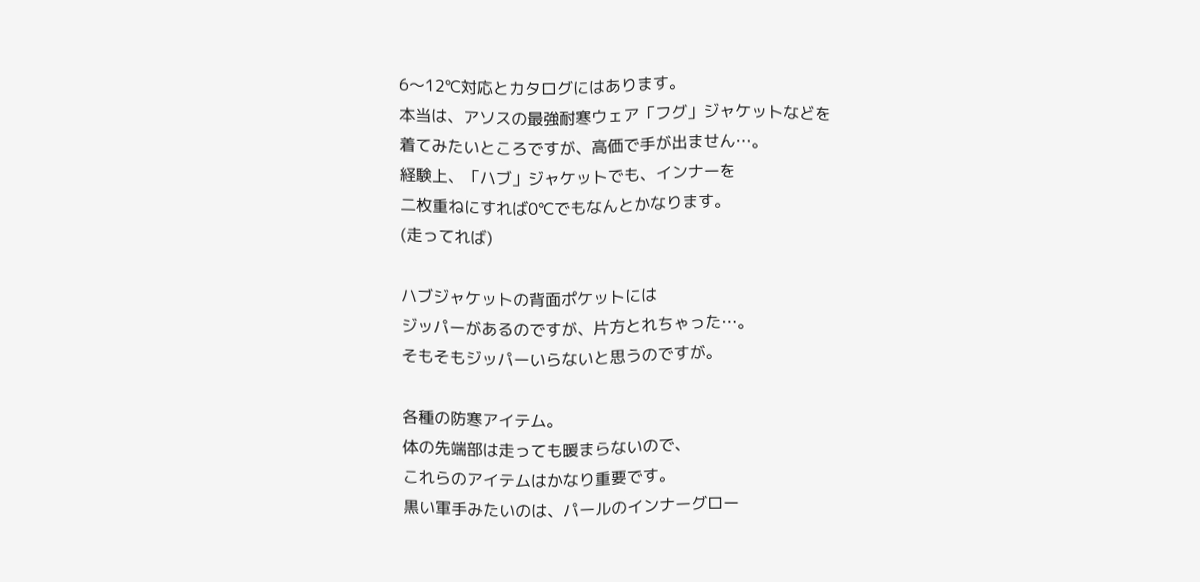6〜12℃対応とカタログにはあります。
本当は、アソスの最強耐寒ウェア「フグ」ジャケットなどを
着てみたいところですが、高価で手が出ません…。
経験上、「ハブ」ジャケットでも、インナーを
二枚重ねにすれば0℃でもなんとかなります。
(走ってれば)

ハブジャケットの背面ポケットには
ジッパーがあるのですが、片方とれちゃった…。
そもそもジッパーいらないと思うのですが。

各種の防寒アイテム。
体の先端部は走っても暖まらないので、
これらのアイテムはかなり重要です。
黒い軍手みたいのは、パールのインナーグロー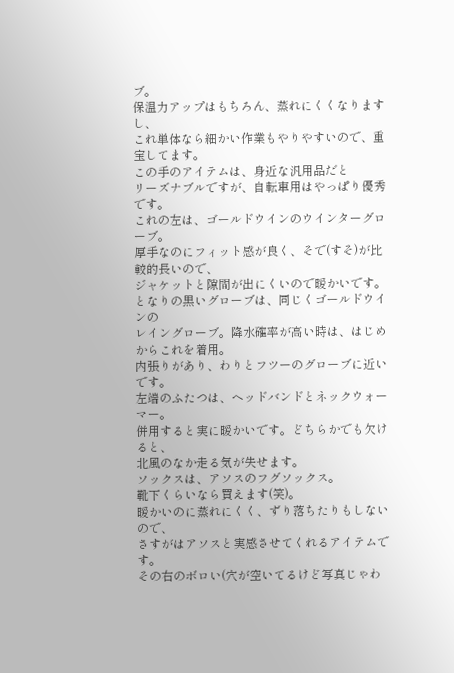ブ。
保温力アップはもちろん、蒸れにくくなりますし、
これ単体なら細かい作業もやりやすいので、重宝してます。
この手のアイテムは、身近な汎用品だと
リーズナブルですが、自転車用はやっぱり優秀です。
これの左は、ゴールドウインのウインターグローブ。
厚手なのにフィット感が良く、そで(すそ)が比較的長いので、
ジャケットと隙間が出にくいので暖かいです。
となりの黒いグローブは、同じくゴールドウインの
レイングローブ。降水確率が高い時は、はじめからこれを着用。
内張りがあり、わりとフツーのグローブに近いです。
左端のふたつは、ヘッドバンドとネックウォーマー。
併用すると実に暖かいです。どちらかでも欠けると、
北風のなか走る気が失せます。
ソックスは、アソスのフグソックス。
靴下くらいなら買えます(笑)。
暖かいのに蒸れにくく、ずり落ちたりもしないので、
さすがはアソスと実感させてくれるアイテムです。
その右のボロい(穴が空いてるけど写真じゃわ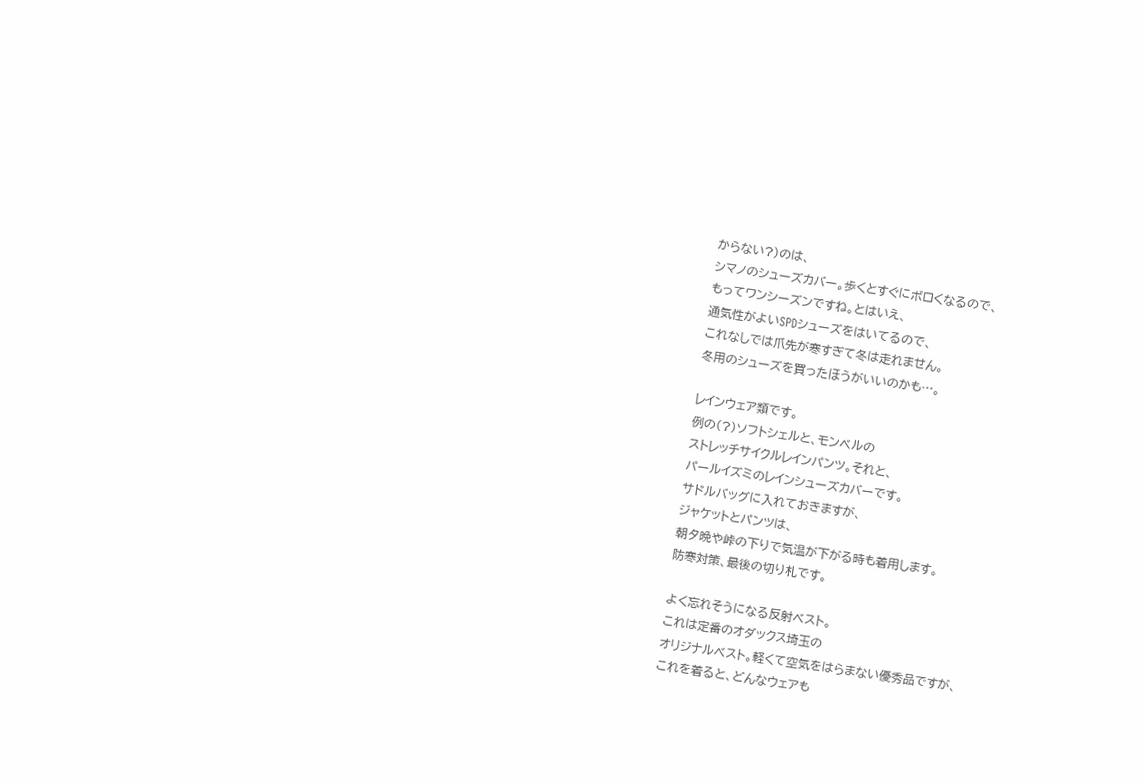からない?)のは、
シマノのシューズカバー。歩くとすぐにボロくなるので、
もってワンシーズンですね。とはいえ、
通気性がよいSPDシューズをはいてるので、
これなしでは爪先が寒すぎて冬は走れません。
冬用のシューズを買ったほうがいいのかも…。

レインウェア類です。
例の(?)ソフトシェルと、モンベルの
ストレッチサイクルレインパンツ。それと、
パールイズミのレインシューズカバーです。
サドルバッグに入れておきますが、
ジャケットとパンツは、
朝夕晩や峠の下りで気温が下がる時も着用します。
防寒対策、最後の切り札です。

よく忘れそうになる反射ベスト。
これは定番のオダックス埼玉の
オリジナルベスト。軽くて空気をはらまない優秀品ですが、
これを着ると、どんなウェアも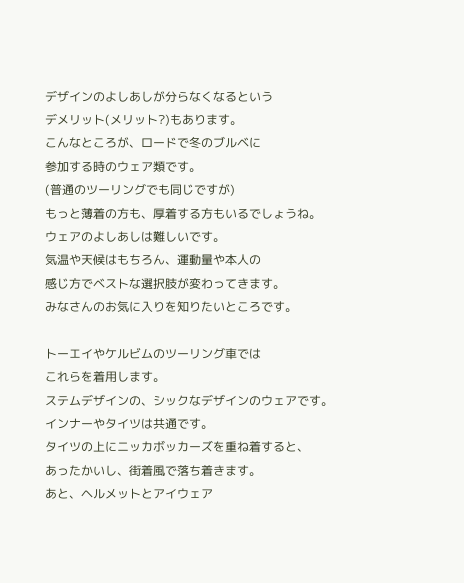デザインのよしあしが分らなくなるという
デメリット(メリット?)もあります。
こんなところが、ロードで冬のブルベに
参加する時のウェア類です。
(普通のツーリングでも同じですが)
もっと薄着の方も、厚着する方もいるでしょうね。
ウェアのよしあしは難しいです。
気温や天候はもちろん、運動量や本人の
感じ方でベストな選択肢が変わってきます。
みなさんのお気に入りを知りたいところです。

トーエイやケルビムのツーリング車では
これらを着用します。
ステムデザインの、シックなデザインのウェアです。
インナーやタイツは共通です。
タイツの上にニッカボッカーズを重ね着すると、
あったかいし、街着風で落ち着きます。
あと、ヘルメットとアイウェア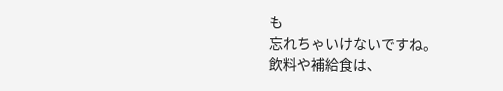も
忘れちゃいけないですね。
飲料や補給食は、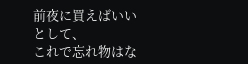前夜に買えばいいとして、
これで忘れ物はな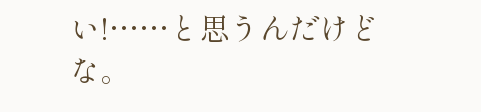い!……と思うんだけどな。